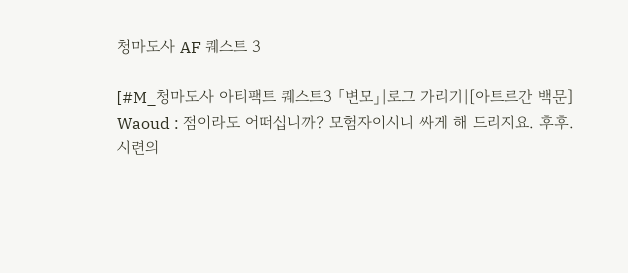청마도사 AF 퀘스트 3

[#M_청마도사 아티팩트 퀘스트3 「변모」|로그 가리기|[아트르간 백문]
Waoud : 점이라도 어떠십니까? 모험자이시니 싸게 해 드리지요. 후후.
시련의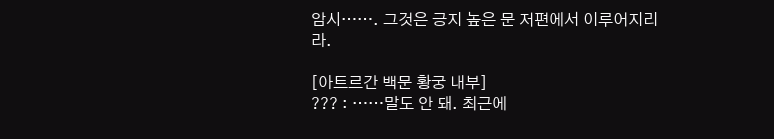암시……. 그것은 긍지 높은 문 저편에서 이루어지리라.

[아트르간 백문 황궁 내부]
??? : ……말도 안 돼. 최근에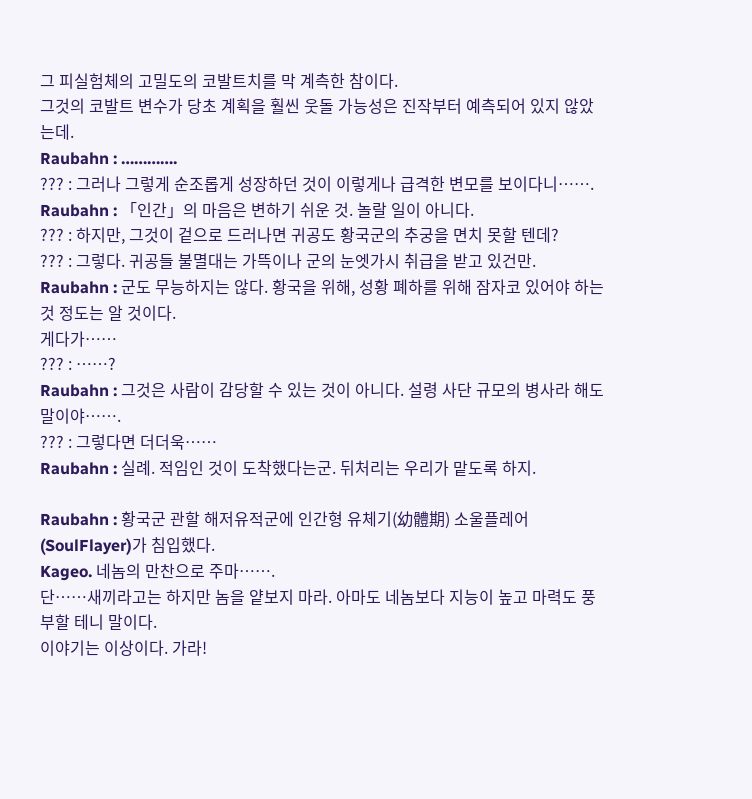그 피실험체의 고밀도의 코발트치를 막 계측한 참이다.
그것의 코발트 변수가 당초 계획을 훨씬 웃돌 가능성은 진작부터 예측되어 있지 않았는데.
Raubahn : ………….
??? : 그러나 그렇게 순조롭게 성장하던 것이 이렇게나 급격한 변모를 보이다니…….
Raubahn : 「인간」의 마음은 변하기 쉬운 것. 놀랄 일이 아니다.
??? : 하지만, 그것이 겉으로 드러나면 귀공도 황국군의 추궁을 면치 못할 텐데?
??? : 그렇다. 귀공들 불멸대는 가뜩이나 군의 눈엣가시 취급을 받고 있건만.
Raubahn : 군도 무능하지는 않다. 황국을 위해, 성황 폐하를 위해 잠자코 있어야 하는 것 정도는 알 것이다.
게다가……
??? : ……?
Raubahn : 그것은 사람이 감당할 수 있는 것이 아니다. 설령 사단 규모의 병사라 해도 말이야…….
??? : 그렇다면 더더욱……
Raubahn : 실례. 적임인 것이 도착했다는군. 뒤처리는 우리가 맡도록 하지.

Raubahn : 황국군 관할 해저유적군에 인간형 유체기(幼體期) 소울플레어(SoulFlayer)가 침입했다.
Kageo. 네놈의 만찬으로 주마…….
단……새끼라고는 하지만 놈을 얕보지 마라. 아마도 네놈보다 지능이 높고 마력도 풍부할 테니 말이다.
이야기는 이상이다. 가라!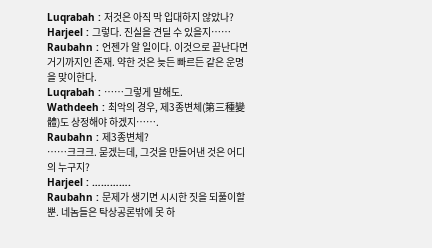Luqrabah : 저것은 아직 막 입대하지 않았나?
Harjeel : 그렇다. 진실을 견딜 수 있을지……
Raubahn : 언젠가 알 일이다. 이것으로 끝난다면 거기까지인 존재. 약한 것은 늦든 빠르든 같은 운명을 맞이한다.
Luqrabah : ……그렇게 말해도.
Wathdeeh : 최악의 경우, 제3종변체(第三種變體)도 상정해야 하겠지…….
Raubahn : 제3종변체?
……크크크. 묻겠는데, 그것을 만들어낸 것은 어디의 누구지?
Harjeel : ………….
Raubahn : 문제가 생기면 시시한 짓을 되풀이할 뿐. 네놈들은 탁상공론밖에 못 하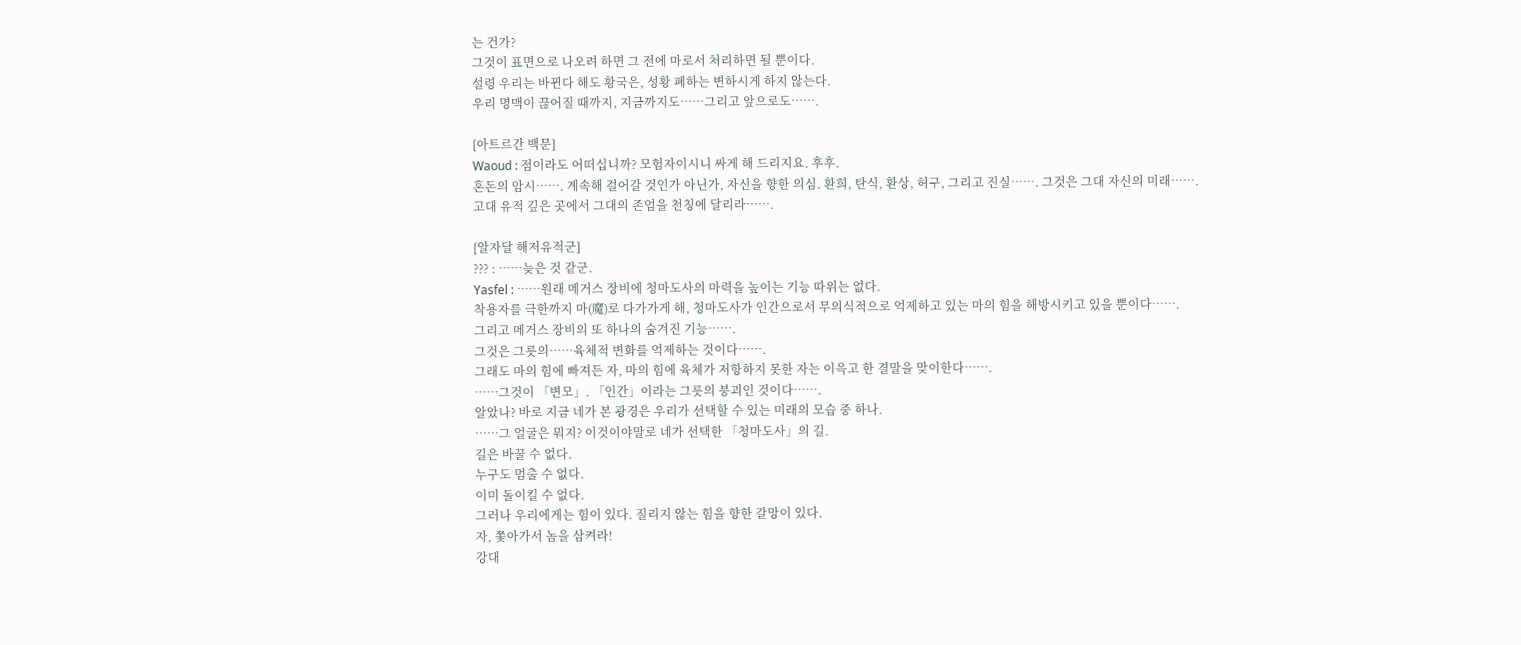는 건가?
그것이 표면으로 나오려 하면 그 전에 마로서 처리하면 될 뿐이다.
설령 우리는 바뀐다 해도 황국은, 성황 폐하는 변하시게 하지 않는다.
우리 명맥이 끊어질 때까지, 지금까지도……그리고 앞으로도…….

[아트르간 백문]
Waoud : 점이라도 어떠십니까? 모험자이시니 싸게 해 드리지요. 후후.
혼돈의 암시……. 계속해 걸어갈 것인가 아닌가, 자신을 향한 의심. 환희, 탄식, 환상, 허구, 그리고 진실……. 그것은 그대 자신의 미래…….
고대 유적 깊은 곳에서 그대의 존엄을 천칭에 달리라…….

[알자달 해저유적군]
??? : ……늦은 것 같군.
Yasfel : ……원래 메거스 장비에 청마도사의 마력을 높이는 기능 따위는 없다.
착용자를 극한까지 마(魔)로 다가가게 해, 청마도사가 인간으로서 무의식적으로 억제하고 있는 마의 힘을 해방시키고 있을 뿐이다…….
그리고 메거스 장비의 또 하나의 숨겨진 기능…….
그것은 그릇의……육체적 변화를 억제하는 것이다…….
그래도 마의 힘에 빠져든 자, 마의 힘에 육체가 저항하지 못한 자는 이윽고 한 결말을 맞이한다…….
……그것이 「변모」. 「인간」이라는 그릇의 붕괴인 것이다…….
알았나? 바로 지금 네가 본 광경은 우리가 선택할 수 있는 미래의 모습 중 하나.
……그 얼굴은 뭐지? 이것이야말로 네가 선택한 「청마도사」의 길.
길은 바꿀 수 없다.
누구도 멈출 수 없다.
이미 돌이킬 수 없다.
그러나 우리에게는 힘이 있다. 질리지 않는 힘을 향한 갈망이 있다.
자, 쫓아가서 놈을 삼켜라!
강대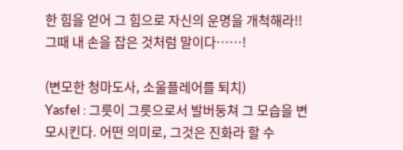한 힘을 얻어 그 힘으로 자신의 운명을 개척해라!!
그때 내 손을 잡은 것처럼 말이다……!

(변모한 청마도사, 소울플레어를 퇴치)
Yasfel : 그릇이 그릇으로서 발버둥쳐 그 모습을 변모시킨다. 어떤 의미로, 그것은 진화라 할 수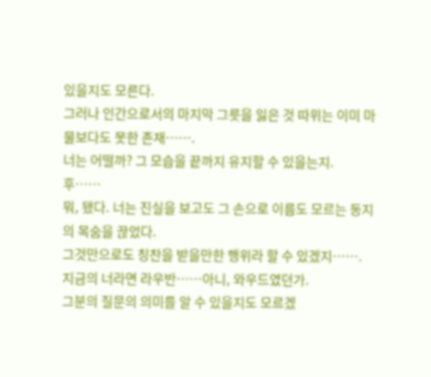있을지도 모른다.
그러나 인간으로서의 마지막 그릇을 잃은 것 따위는 이미 마물보다도 못한 존재…….
너는 어떨까? 그 모습을 끝까지 유지할 수 있을는지.
후……
뭐, 됐다. 너는 진실을 보고도 그 손으로 이름도 모르는 동지의 목숨을 끊었다.
그것만으로도 칭찬을 받을만한 행위라 할 수 있겠지…….
지금의 너라면 라우반……아니, 와우드였던가.
그분의 질문의 의미를 알 수 있을지도 모르겠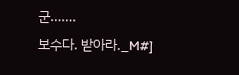군…….
보수다. 받아라._M#]